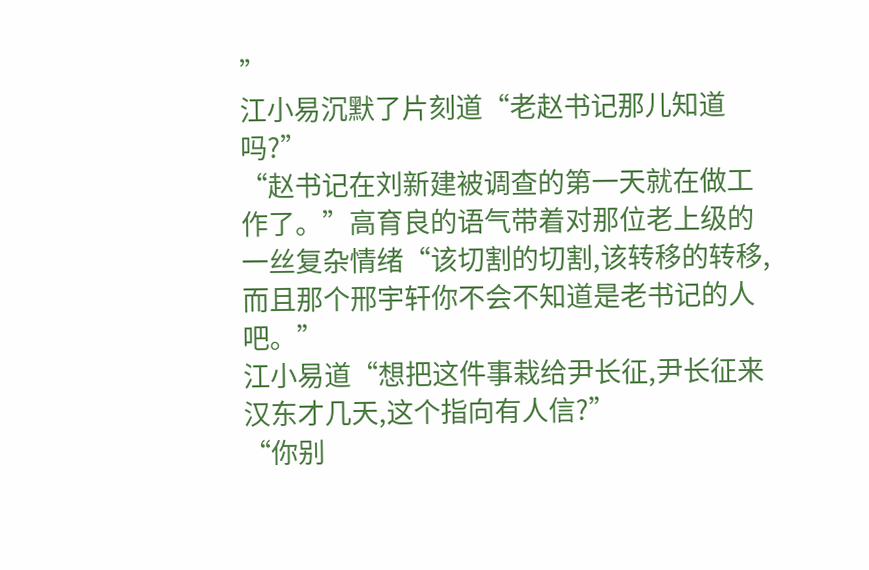”
江小易沉默了片刻道“老赵书记那儿知道吗?”
“赵书记在刘新建被调查的第一天就在做工作了。”高育良的语气带着对那位老上级的一丝复杂情绪“该切割的切割,该转移的转移,而且那个邢宇轩你不会不知道是老书记的人吧。”
江小易道“想把这件事栽给尹长征,尹长征来汉东才几天,这个指向有人信?”
“你别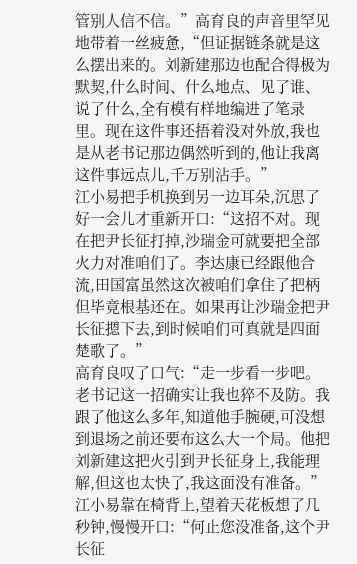管别人信不信。”高育良的声音里罕见地带着一丝疲惫,“但证据链条就是这么摆出来的。刘新建那边也配合得极为默契,什么时间、什么地点、见了谁、说了什么,全有模有样地编进了笔录里。现在这件事还捂着没对外放,我也是从老书记那边偶然听到的,他让我离这件事远点儿,千万别沾手。”
江小易把手机换到另一边耳朵,沉思了好一会儿才重新开口:“这招不对。现在把尹长征打掉,沙瑞金可就要把全部火力对准咱们了。李达康已经跟他合流,田国富虽然这次被咱们拿住了把柄但毕竟根基还在。如果再让沙瑞金把尹长征摁下去,到时候咱们可真就是四面楚歌了。”
高育良叹了口气:“走一步看一步吧。老书记这一招确实让我也猝不及防。我跟了他这么多年,知道他手腕硬,可没想到退场之前还要布这么大一个局。他把刘新建这把火引到尹长征身上,我能理解,但这也太快了,我这面没有准备。”
江小易靠在椅背上,望着天花板想了几秒钟,慢慢开口:“何止您没准备,这个尹长征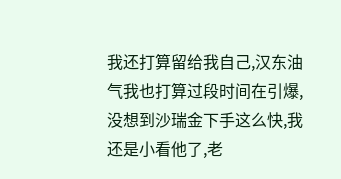我还打算留给我自己,汉东油气我也打算过段时间在引爆,没想到沙瑞金下手这么快,我还是小看他了,老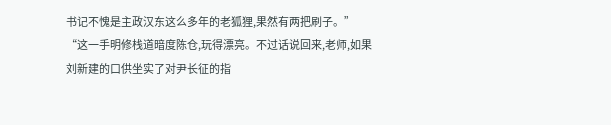书记不愧是主政汉东这么多年的老狐狸,果然有两把刷子。”
“这一手明修栈道暗度陈仓,玩得漂亮。不过话说回来,老师,如果刘新建的口供坐实了对尹长征的指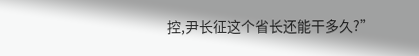控,尹长征这个省长还能干多久?”